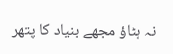نہ ہٹاؤ مجھے بنیاد کا پتھر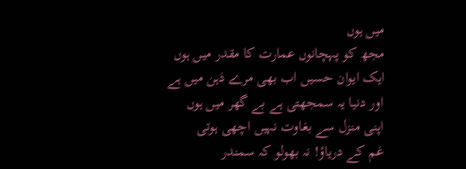میں ہوں
مجھ کو پہچانوں عمارت کا مقدر میں ہوں
ایک ایوان حسیں اب بھی مرے ذہن میں ہے
اور دنیا یہ سمجھتی ہے بے گھر میں ہوں
اپنی منزل سے بغاوت نہیں اچھی ہوتی
غم کے دریاؤ! نہ بھولو کہ سمندر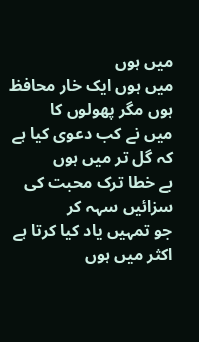میں ہوں
میں ہوں ایک خار محافظ ہوں مگر پھولوں کا
میں نے کب دعوی کیا ہے کہ گل تر میں ہوں
بے خطا ترک محبت کی سزائیں سہہ کر
جو تمہیں یاد کیا کرتا ہے اکثر میں ہوں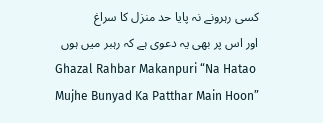کسی رہرونے نہ پایا حد منزل کا سراغ
اور اس پر بھی یہ دعوی ہے کہ رہبر میں ہوں
Ghazal Rahbar Makanpuri “Na Hatao Mujhe Bunyad Ka Patthar Main Hoon”